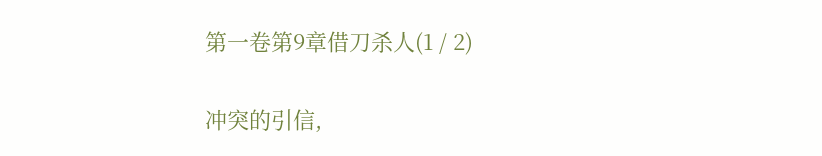第一卷第9章借刀杀人(1 / 2)

冲突的引信,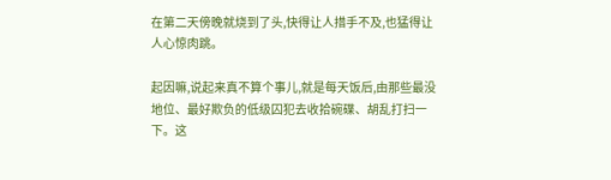在第二天傍晚就烧到了头,快得让人措手不及,也猛得让人心惊肉跳。

起因嘛,说起来真不算个事儿,就是每天饭后,由那些最没地位、最好欺负的低级囚犯去收拾碗碟、胡乱打扫一下。这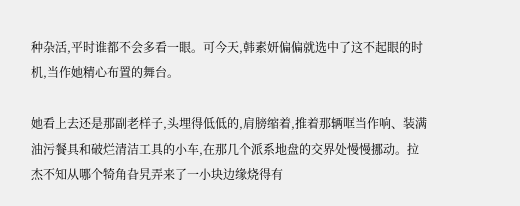种杂活,平时谁都不会多看一眼。可今天,韩素妍偏偏就选中了这不起眼的时机,当作她精心布置的舞台。

她看上去还是那副老样子,头埋得低低的,肩膀缩着,推着那辆哐当作响、装满油污餐具和破烂清洁工具的小车,在那几个派系地盘的交界处慢慢挪动。拉杰不知从哪个犄角旮旯弄来了一小块边缘烧得有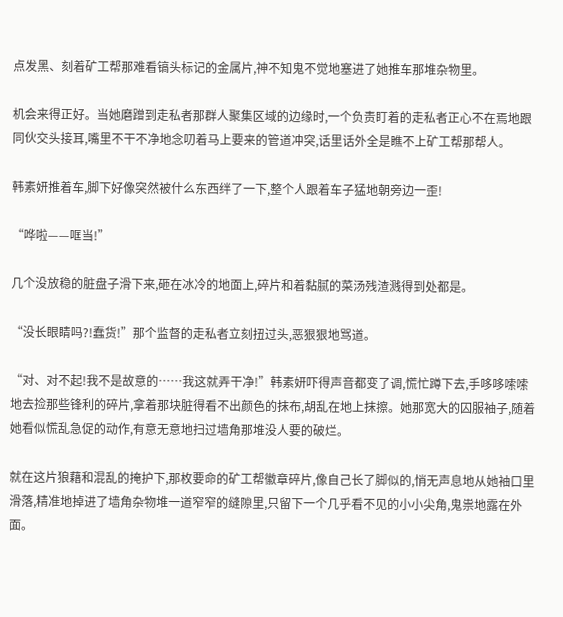点发黑、刻着矿工帮那难看镐头标记的金属片,神不知鬼不觉地塞进了她推车那堆杂物里。

机会来得正好。当她磨蹭到走私者那群人聚集区域的边缘时,一个负责盯着的走私者正心不在焉地跟同伙交头接耳,嘴里不干不净地念叨着马上要来的管道冲突,话里话外全是瞧不上矿工帮那帮人。

韩素妍推着车,脚下好像突然被什么东西绊了一下,整个人跟着车子猛地朝旁边一歪!

“哗啦——哐当!”

几个没放稳的脏盘子滑下来,砸在冰冷的地面上,碎片和着黏腻的菜汤残渣溅得到处都是。

“没长眼睛吗?!蠢货!”那个监督的走私者立刻扭过头,恶狠狠地骂道。

“对、对不起!我不是故意的……我这就弄干净!”韩素妍吓得声音都变了调,慌忙蹲下去,手哆哆嗦嗦地去捡那些锋利的碎片,拿着那块脏得看不出颜色的抹布,胡乱在地上抹擦。她那宽大的囚服袖子,随着她看似慌乱急促的动作,有意无意地扫过墙角那堆没人要的破烂。

就在这片狼藉和混乱的掩护下,那枚要命的矿工帮徽章碎片,像自己长了脚似的,悄无声息地从她袖口里滑落,精准地掉进了墙角杂物堆一道窄窄的缝隙里,只留下一个几乎看不见的小小尖角,鬼祟地露在外面。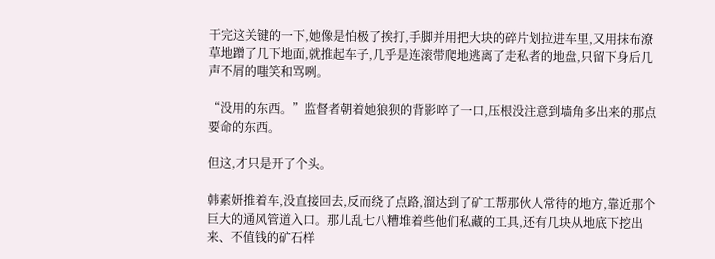干完这关键的一下,她像是怕极了挨打,手脚并用把大块的碎片划拉进车里,又用抹布潦草地蹭了几下地面,就推起车子,几乎是连滚带爬地逃离了走私者的地盘,只留下身后几声不屑的嗤笑和骂咧。

“没用的东西。”监督者朝着她狼狈的背影啐了一口,压根没注意到墙角多出来的那点要命的东西。

但这,才只是开了个头。

韩素妍推着车,没直接回去,反而绕了点路,溜达到了矿工帮那伙人常待的地方,靠近那个巨大的通风管道入口。那儿乱七八糟堆着些他们私藏的工具,还有几块从地底下挖出来、不值钱的矿石样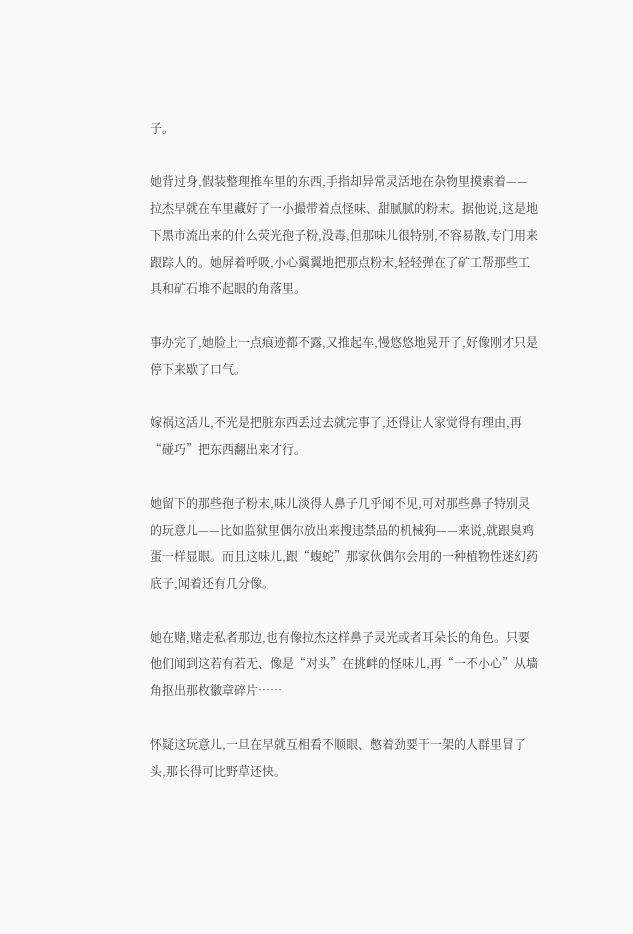子。

她背过身,假装整理推车里的东西,手指却异常灵活地在杂物里摸索着——拉杰早就在车里藏好了一小撮带着点怪味、甜腻腻的粉末。据他说,这是地下黑市流出来的什么荧光孢子粉,没毒,但那味儿很特别,不容易散,专门用来跟踪人的。她屏着呼吸,小心翼翼地把那点粉末,轻轻弹在了矿工帮那些工具和矿石堆不起眼的角落里。

事办完了,她脸上一点痕迹都不露,又推起车,慢悠悠地晃开了,好像刚才只是停下来歇了口气。

嫁祸这活儿,不光是把脏东西丢过去就完事了,还得让人家觉得有理由,再“碰巧”把东西翻出来才行。

她留下的那些孢子粉末,味儿淡得人鼻子几乎闻不见,可对那些鼻子特别灵的玩意儿——比如监狱里偶尔放出来搜违禁品的机械狗——来说,就跟臭鸡蛋一样显眼。而且这味儿,跟“蝮蛇”那家伙偶尔会用的一种植物性迷幻药底子,闻着还有几分像。

她在赌,赌走私者那边,也有像拉杰这样鼻子灵光或者耳朵长的角色。只要他们闻到这若有若无、像是“对头”在挑衅的怪味儿,再“一不小心”从墙角抠出那枚徽章碎片……

怀疑这玩意儿,一旦在早就互相看不顺眼、憋着劲要干一架的人群里冒了头,那长得可比野草还快。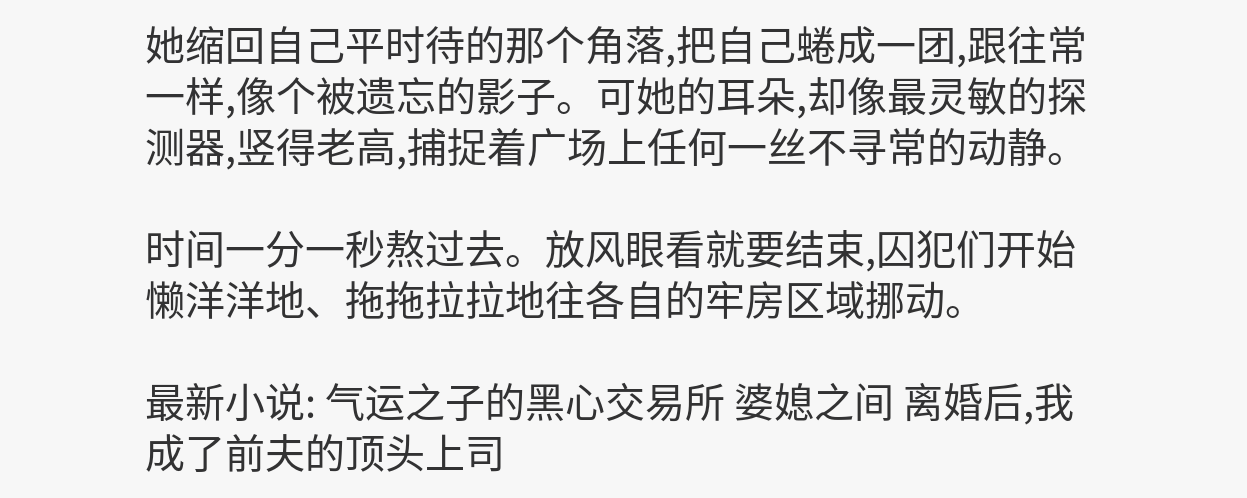她缩回自己平时待的那个角落,把自己蜷成一团,跟往常一样,像个被遗忘的影子。可她的耳朵,却像最灵敏的探测器,竖得老高,捕捉着广场上任何一丝不寻常的动静。

时间一分一秒熬过去。放风眼看就要结束,囚犯们开始懒洋洋地、拖拖拉拉地往各自的牢房区域挪动。

最新小说: 气运之子的黑心交易所 婆媳之间 离婚后,我成了前夫的顶头上司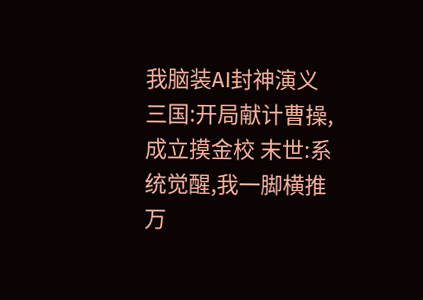我脑装AI封神演义 三国:开局献计曹操,成立摸金校 末世:系统觉醒,我一脚横推万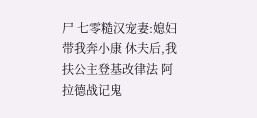尸 七零糙汉宠妻:媳妇带我奔小康 休夫后,我扶公主登基改律法 阿拉德战记鬼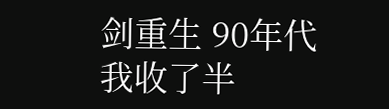剑重生 90年代我收了半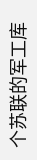个苏联的军工库